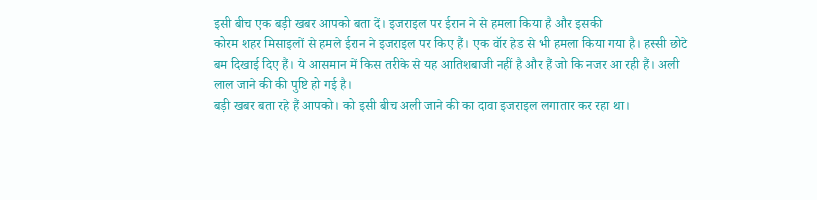इसी बीच एक बड़ी खबर आपको बता दें। इजराइल पर ईरान ने से हमला किया है और इसकी
कोरम शहर मिसाइलों से हमले ईरान ने इजराइल पर किए हैं। एक वॉर हेड से भी हमला किया गया है। हस्सी छोटे बम दिखाई दिए हैं। ये आसमान में किस तरीके से यह आतिशबाजी नहीं है और हैं जो कि नजर आ रही हैं। अली लाल जाने की की पुष्टि हो गई है।
बड़ी खबर बता रहे हैं आपको। को इसी बीच अली जाने की का दावा इजराइल लगातार कर रहा था।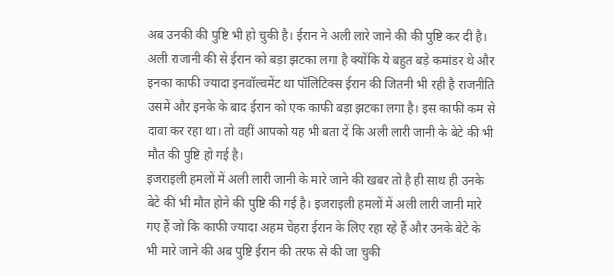अब उनकी की पुष्टि भी हो चुकी है। ईरान ने अली लारे जाने की की पुष्टि कर दी है।
अली राजानी की से ईरान को बड़ा झटका लगा है क्योंकि ये बहुत बड़े कमांडर थे और इनका काफी ज्यादा इनवॉल्वमेंट था पॉलिटिक्स ईरान की जितनी भी रही है राजनीति उसमें और इनके के बाद ईरान को एक काफी बड़ा झटका लगा है। इस काफी कम से दावा कर रहा था। तो वहीं आपको यह भी बता दें कि अली लारी जानी के बेटे की भी मौत की पुष्टि हो गई है।
इजराइली हमलों में अली लारी जानी के मारे जाने की खबर तो है ही साथ ही उनके बेटे की भी मौत होने की पुष्टि की गई है। इजराइली हमलों में अली लारी जानी मारे गए हैं जो कि काफी ज्यादा अहम चेहरा ईरान के लिए रहा रहे हैं और उनके बेटे के भी मारे जाने की अब पुष्टि ईरान की तरफ से की जा चुकी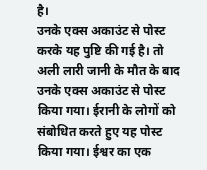है।
उनके एक्स अकाउंट से पोस्ट करके यह पुष्टि की गई है। तो अली लारी जानी के मौत के बाद उनके एक्स अकाउंट से पोस्ट किया गया। ईरानी के लोगों को संबोधित करते हुए यह पोस्ट किया गया। ईश्वर का एक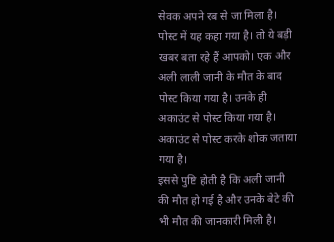सेवक अपने रब से जा मिला है। पोस्ट में यह कहा गया है। तो ये बड़ी खबर बता रहे हैं आपको। एक और अली लाली जानी के मौत के बाद पोस्ट किया गया है। उनके ही अकाउंट से पोस्ट किया गया है। अकाउंट से पोस्ट करके शोक जताया गया है।
इससे पुष्टि होती है कि अली जानी की मौत हो गई है और उनके बेटे की भी मौत की जानकारी मिली है।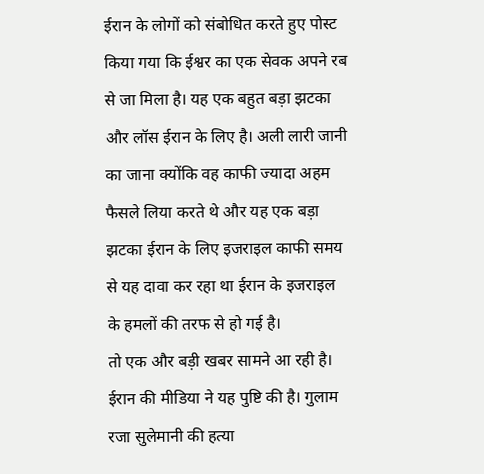ईरान के लोगों को संबोधित करते हुए पोस्ट किया गया कि ईश्वर का एक सेवक अपने रब से जा मिला है। यह एक बहुत बड़ा झटका और लॉस ईरान के लिए है। अली लारी जानी का जाना क्योंकि वह काफी ज्यादा अहम फैसले लिया करते थे और यह एक बड़ा झटका ईरान के लिए इजराइल काफी समय से यह दावा कर रहा था ईरान के इजराइल के हमलों की तरफ से हो गई है।
तो एक और बड़ी खबर सामने आ रही है। ईरान की मीडिया ने यह पुष्टि की है। गुलाम रजा सुलेमानी की हत्या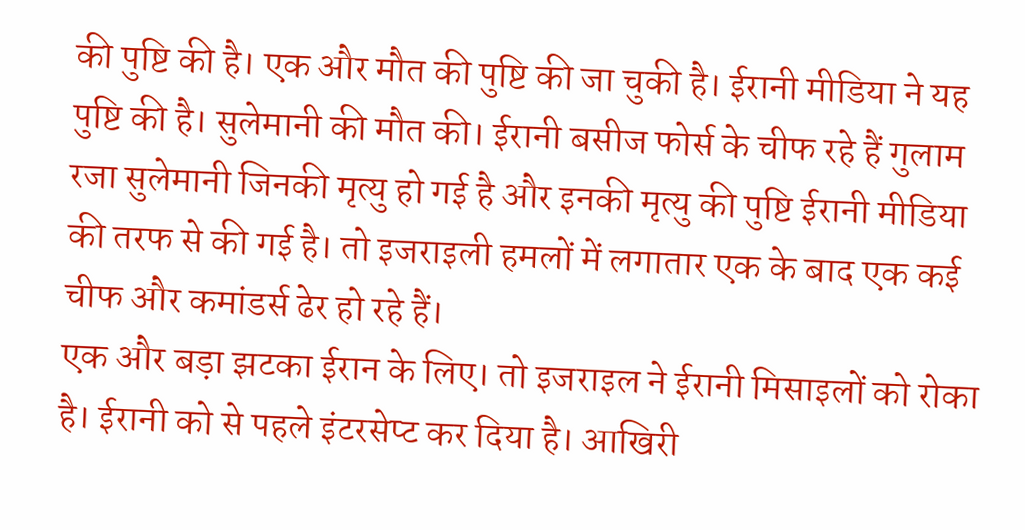की पुष्टि की है। एक और मौत की पुष्टि की जा चुकी है। ईरानी मीडिया ने यह पुष्टि की है। सुलेमानी की मौत की। ईरानी बसीज फोर्स के चीफ रहे हैं गुलाम रजा सुलेमानी जिनकी मृत्यु हो गई है और इनकी मृत्यु की पुष्टि ईरानी मीडिया की तरफ से की गई है। तो इजराइली हमलों में लगातार एक के बाद एक कई चीफ और कमांडर्स ढेर हो रहे हैं।
एक और बड़ा झटका ईरान के लिए। तो इजराइल ने ईरानी मिसाइलों को रोका है। ईरानी को से पहले इंटरसेप्ट कर दिया है। आखिरी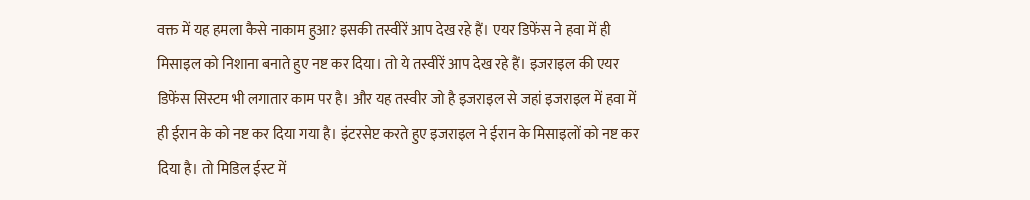वक्त में यह हमला कैसे नाकाम हुआ? इसकी तस्वीरें आप देख रहे हैं। एयर डिफेंस ने हवा में ही मिसाइल को निशाना बनाते हुए नष्ट कर दिया। तो ये तस्वीरें आप देख रहे हैं। इजराइल की एयर डिफेंस सिस्टम भी लगातार काम पर है। और यह तस्वीर जो है इजराइल से जहां इजराइल में हवा में ही ईरान के को नष्ट कर दिया गया है। इंटरसेप्ट करते हुए इजराइल ने ईरान के मिसाइलों को नष्ट कर दिया है। तो मिडिल ईस्ट में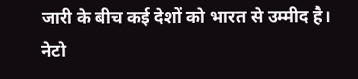जारी के बीच कई देशों को भारत से उम्मीद है।
नेटो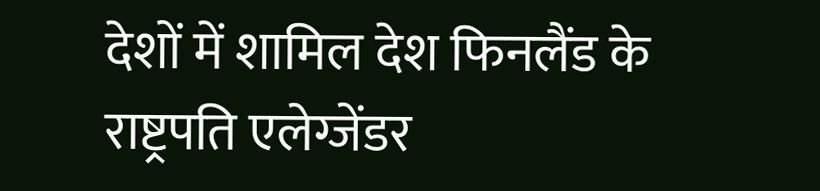देशों में शामिल देश फिनलैंड के राष्ट्रपति एलेग्जेंडर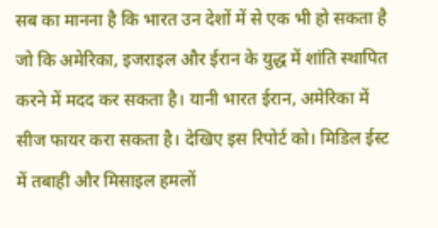सब का मानना है कि भारत उन देशों में से एक भी हो सकता है जो कि अमेरिका, इजराइल और ईरान के युद्ध में शांति स्थापित करने में मदद कर सकता है। यानी भारत ईरान, अमेरिका में सीज फायर करा सकता है। देखिए इस रिपोर्ट को। मिडिल ईस्ट में तबाही और मिसाइल हमलों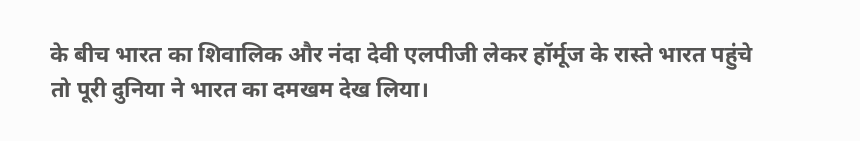के बीच भारत का शिवालिक और नंदा देवी एलपीजी लेकर हॉर्मूज के रास्ते भारत पहुंचे तो पूरी दुनिया ने भारत का दमखम देख लिया।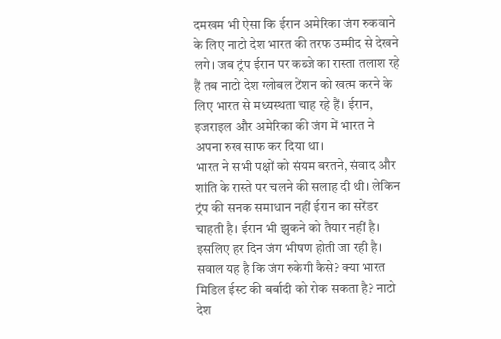दमखम भी ऐसा कि ईरान अमेरिका जंग रुकवाने के लिए नाटो देश भारत की तरफ उम्मीद से देखने लगे। जब ट्रंप ईरान पर कब्जे का रास्ता तलाश रहे हैं तब नाटो देश ग्लोबल टेंशन को खत्म करने के लिए भारत से मध्यस्थता चाह रहे हैं। ईरान, इजराइल और अमेरिका की जंग में भारत ने अपना रुख साफ कर दिया था।
भारत ने सभी पक्षों को संयम बरतने, संवाद और शांति के रास्ते पर चलने की सलाह दी थी। लेकिन ट्रंप की सनक समाधान नहीं ईरान का सरेंडर चाहती है। ईरान भी झुकने को तैयार नहीं है। इसलिए हर दिन जंग भीषण होती जा रही है। सवाल यह है कि जंग रुकेगी कैसे? क्या भारत मिडिल ईस्ट की बर्बादी को रोक सकता है? नाटो देश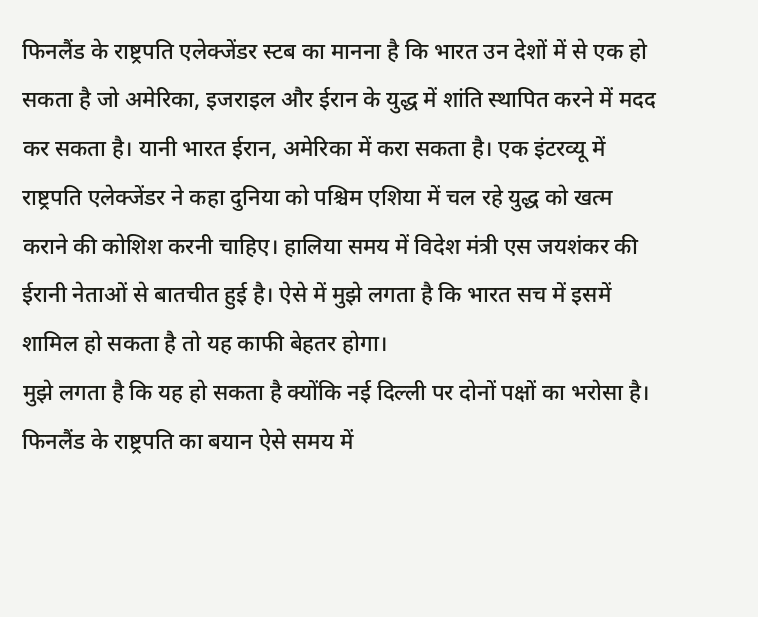फिनलैंड के राष्ट्रपति एलेक्जेंडर स्टब का मानना है कि भारत उन देशों में से एक हो सकता है जो अमेरिका, इजराइल और ईरान के युद्ध में शांति स्थापित करने में मदद कर सकता है। यानी भारत ईरान, अमेरिका में करा सकता है। एक इंटरव्यू में राष्ट्रपति एलेक्जेंडर ने कहा दुनिया को पश्चिम एशिया में चल रहे युद्ध को खत्म कराने की कोशिश करनी चाहिए। हालिया समय में विदेश मंत्री एस जयशंकर की ईरानी नेताओं से बातचीत हुई है। ऐसे में मुझे लगता है कि भारत सच में इसमें शामिल हो सकता है तो यह काफी बेहतर होगा।
मुझे लगता है कि यह हो सकता है क्योंकि नई दिल्ली पर दोनों पक्षों का भरोसा है। फिनलैंड के राष्ट्रपति का बयान ऐसे समय में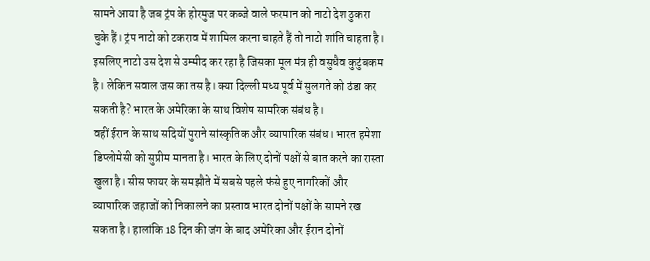सामने आया है जब ट्रंप के होरमुज पर कब्जे वाले फरमान को नाटो देश ठुकरा चुके हैं। ट्रंप नाटो को टकराव में शामिल करना चाहते हैं तो नाटो शांति चाहता है। इसलिए नाटो उस देश से उम्मीद कर रहा है जिसका मूल मंत्र ही वसुधैव कुटुंबकम है। लेकिन सवाल जस का तस है। क्या दिल्ली मध्य पूर्व में सुलगते को ठंडा कर सकती है? भारत के अमेरिका के साथ विशेष सामरिक संबंध है।
वहीं ईरान के साथ सदियों पुराने सांस्कृतिक और व्यापारिक संबंध। भारत हमेशा डिप्लोमेसी को सुप्रीम मानता है। भारत के लिए दोनों पक्षों से बात करने का रास्ता खुला है। सीस फायर के समझौते में सबसे पहले फंसे हुए नागरिकों और व्यापारिक जहाजों को निकालने का प्रस्ताव भारत दोनों पक्षों के सामने रख सकता है। हालांकि 18 दिन की जंग के बाद अमेरिका और ईरान दोनों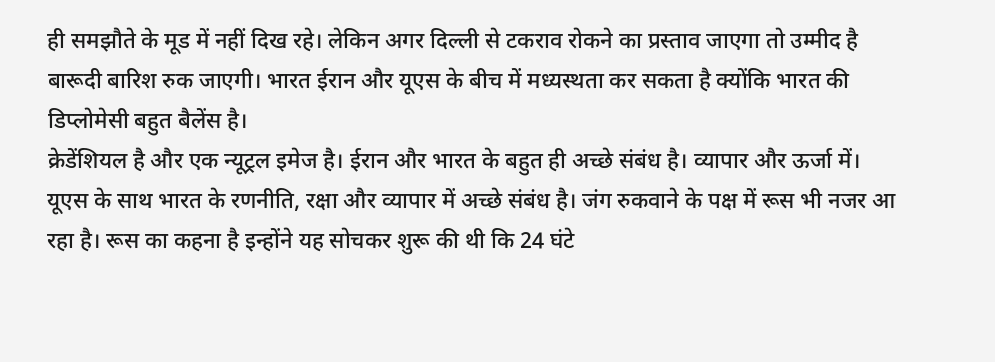ही समझौते के मूड में नहीं दिख रहे। लेकिन अगर दिल्ली से टकराव रोकने का प्रस्ताव जाएगा तो उम्मीद है बारूदी बारिश रुक जाएगी। भारत ईरान और यूएस के बीच में मध्यस्थता कर सकता है क्योंकि भारत की डिप्लोमेसी बहुत बैलेंस है।
क्रेडेंशियल है और एक न्यूट्रल इमेज है। ईरान और भारत के बहुत ही अच्छे संबंध है। व्यापार और ऊर्जा में। यूएस के साथ भारत के रणनीति, रक्षा और व्यापार में अच्छे संबंध है। जंग रुकवाने के पक्ष में रूस भी नजर आ रहा है। रूस का कहना है इन्होंने यह सोचकर शुरू की थी कि 24 घंटे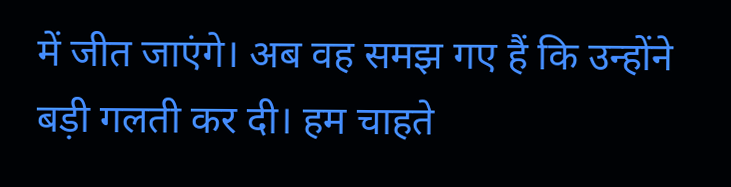में जीत जाएंगे। अब वह समझ गए हैं कि उन्होंने बड़ी गलती कर दी। हम चाहते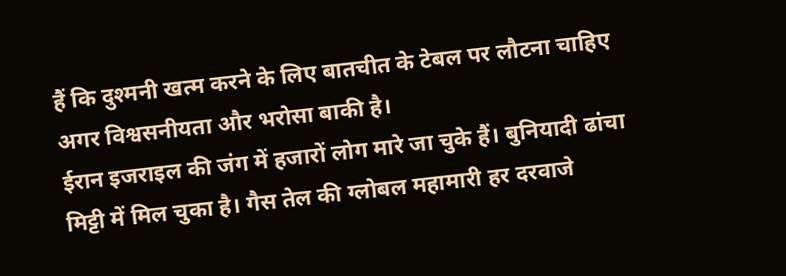हैं कि दुश्मनी खत्म करने के लिए बातचीत के टेबल पर लौटना चाहिए अगर विश्वसनीयता और भरोसा बाकी है।
ईरान इजराइल की जंग में हजारों लोग मारे जा चुके हैं। बुनियादी ढांचा मिट्टी में मिल चुका है। गैस तेल की ग्लोबल महामारी हर दरवाजे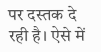पर दस्तक दे रही है। ऐसे में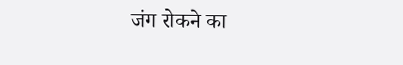जंग रोकने का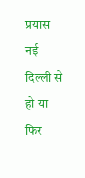प्रयास नई दिल्ली से हो या फिर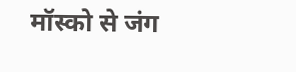मॉस्को से जंग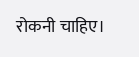रोकनी चाहिए।